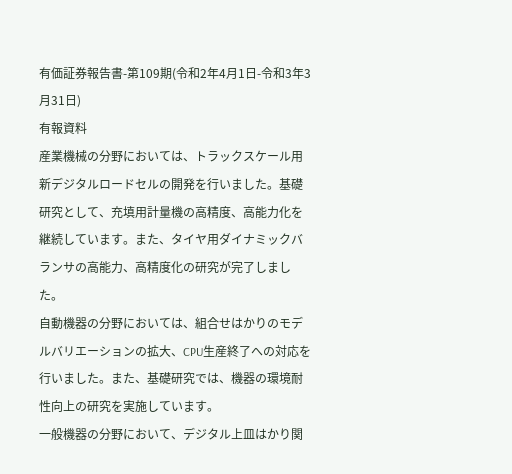有価証券報告書-第109期(令和2年4月1日-令和3年3月31日)
有報資料
産業機械の分野においては、トラックスケール用新デジタルロードセルの開発を行いました。基礎研究として、充填用計量機の高精度、高能力化を継続しています。また、タイヤ用ダイナミックバランサの高能力、高精度化の研究が完了しました。
自動機器の分野においては、組合せはかりのモデルバリエーションの拡大、CPU生産終了への対応を行いました。また、基礎研究では、機器の環境耐性向上の研究を実施しています。
一般機器の分野において、デジタル上皿はかり関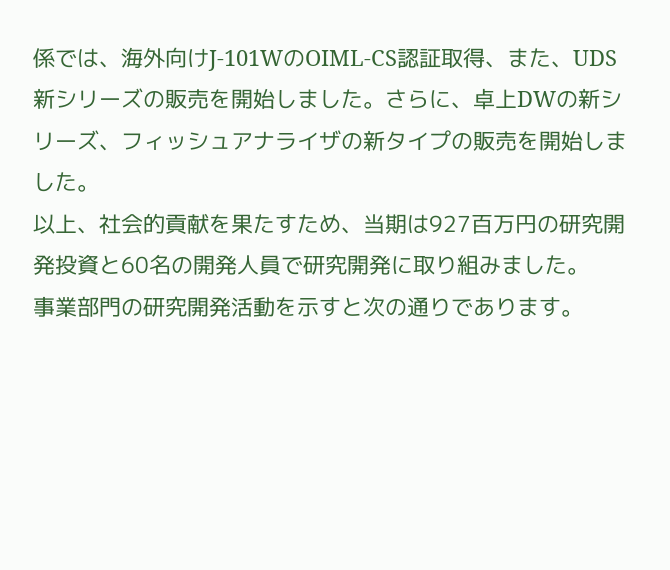係では、海外向けJ-101WのOIML-CS認証取得、また、UDS新シリーズの販売を開始しました。さらに、卓上DWの新シリーズ、フィッシュアナライザの新タイプの販売を開始しました。
以上、社会的貢献を果たすため、当期は927百万円の研究開発投資と60名の開発人員で研究開発に取り組みました。
事業部門の研究開発活動を示すと次の通りであります。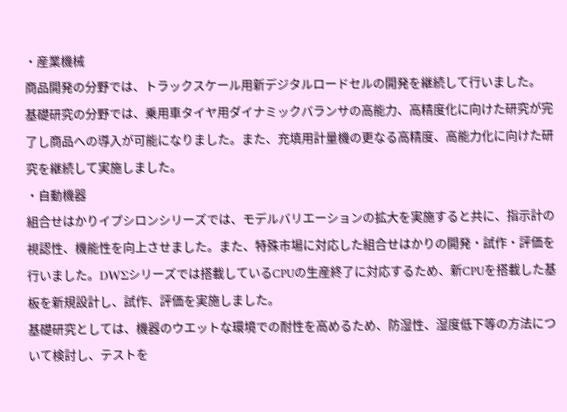・産業機械
商品開発の分野では、トラックスケール用新デジタルロードセルの開発を継続して行いました。
基礎研究の分野では、乗用車タイヤ用ダイナミックバランサの高能力、高精度化に向けた研究が完了し商品への導入が可能になりました。また、充填用計量機の更なる高精度、高能力化に向けた研究を継続して実施しました。
・自動機器
組合せはかりイプシロンシリーズでは、モデルバリエーションの拡大を実施すると共に、指示計の視認性、機能性を向上させました。また、特殊市場に対応した組合せはかりの開発・試作・評価を行いました。DWΣシリーズでは搭載しているCPUの生産終了に対応するため、新CPUを搭載した基板を新規設計し、試作、評価を実施しました。
基礎研究としては、機器のウエットな環境での耐性を高めるため、防湿性、湿度低下等の方法について検討し、テストを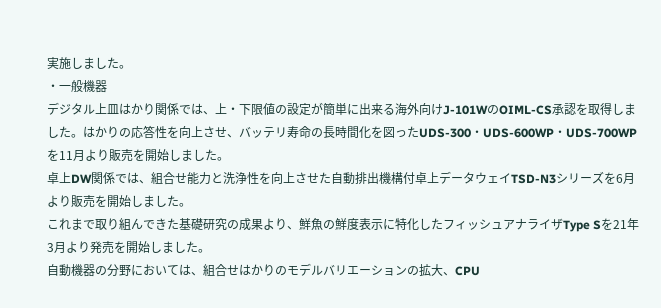実施しました。
・一般機器
デジタル上皿はかり関係では、上・下限値の設定が簡単に出来る海外向けJ-101WのOIML-CS承認を取得しました。はかりの応答性を向上させ、バッテリ寿命の長時間化を図ったUDS-300・UDS-600WP・UDS-700WPを11月より販売を開始しました。
卓上DW関係では、組合せ能力と洗浄性を向上させた自動排出機構付卓上データウェイTSD-N3シリーズを6月より販売を開始しました。
これまで取り組んできた基礎研究の成果より、鮮魚の鮮度表示に特化したフィッシュアナライザType Sを21年3月より発売を開始しました。
自動機器の分野においては、組合せはかりのモデルバリエーションの拡大、CPU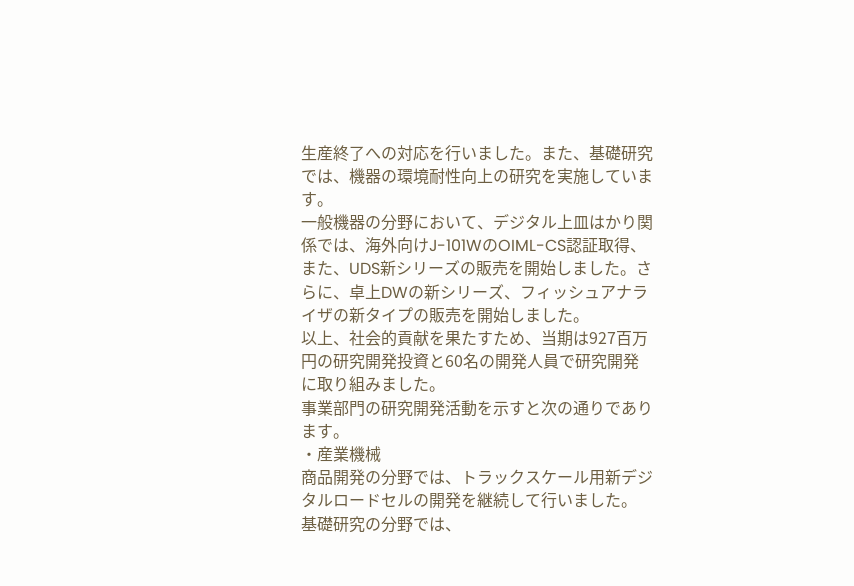生産終了への対応を行いました。また、基礎研究では、機器の環境耐性向上の研究を実施しています。
一般機器の分野において、デジタル上皿はかり関係では、海外向けJ-101WのOIML-CS認証取得、また、UDS新シリーズの販売を開始しました。さらに、卓上DWの新シリーズ、フィッシュアナライザの新タイプの販売を開始しました。
以上、社会的貢献を果たすため、当期は927百万円の研究開発投資と60名の開発人員で研究開発に取り組みました。
事業部門の研究開発活動を示すと次の通りであります。
・産業機械
商品開発の分野では、トラックスケール用新デジタルロードセルの開発を継続して行いました。
基礎研究の分野では、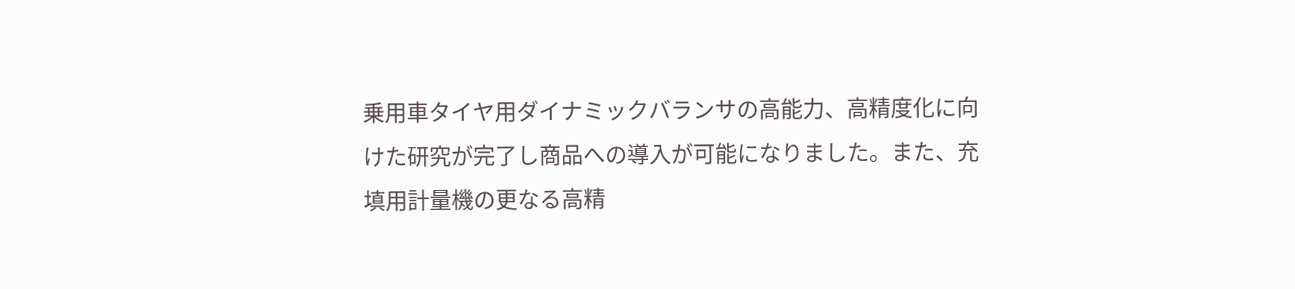乗用車タイヤ用ダイナミックバランサの高能力、高精度化に向けた研究が完了し商品への導入が可能になりました。また、充填用計量機の更なる高精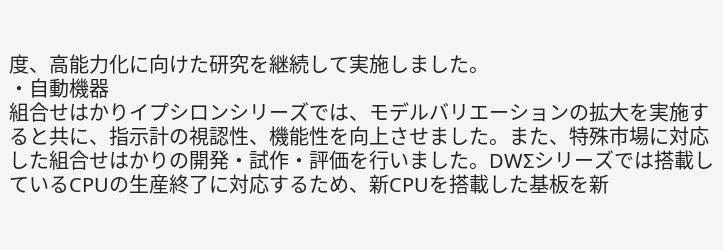度、高能力化に向けた研究を継続して実施しました。
・自動機器
組合せはかりイプシロンシリーズでは、モデルバリエーションの拡大を実施すると共に、指示計の視認性、機能性を向上させました。また、特殊市場に対応した組合せはかりの開発・試作・評価を行いました。DWΣシリーズでは搭載しているCPUの生産終了に対応するため、新CPUを搭載した基板を新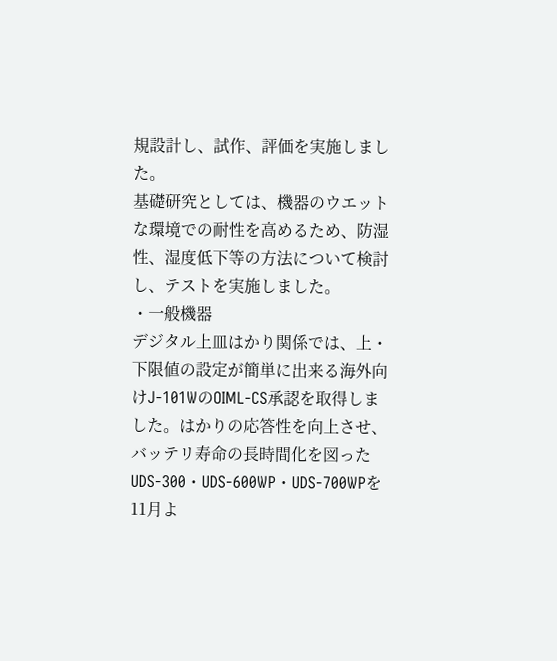規設計し、試作、評価を実施しました。
基礎研究としては、機器のウエットな環境での耐性を高めるため、防湿性、湿度低下等の方法について検討し、テストを実施しました。
・一般機器
デジタル上皿はかり関係では、上・下限値の設定が簡単に出来る海外向けJ-101WのOIML-CS承認を取得しました。はかりの応答性を向上させ、バッテリ寿命の長時間化を図ったUDS-300・UDS-600WP・UDS-700WPを11月よ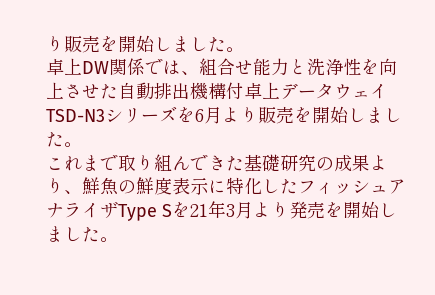り販売を開始しました。
卓上DW関係では、組合せ能力と洗浄性を向上させた自動排出機構付卓上データウェイTSD-N3シリーズを6月より販売を開始しました。
これまで取り組んできた基礎研究の成果より、鮮魚の鮮度表示に特化したフィッシュアナライザType Sを21年3月より発売を開始しました。